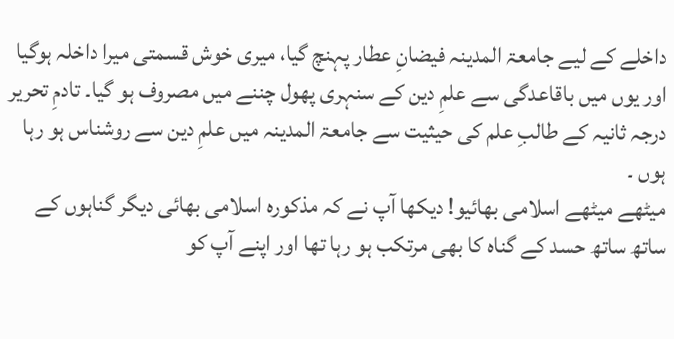داخلے کے لیے جامعۃ المدینہ فیضانِ عطار پہنچ گیا، میری خوش قسمتی میرا داخلہ ہوگیا اور یوں میں باقاعدگی سے علمِ دین کے سنہری پھول چننے میں مصروف ہو گیا۔ تادمِ تحریر درجہ ثانیہ کے طالبِ علم کی حیثیت سے جامعۃ المدینہ میں علمِ دین سے روشناس ہو رہا ہوں ۔
میٹھے میٹھے اسلامی بھائیو! دیکھا آپ نے کہ مذکورہ اسلامی بھائی دیگر گناہوں کے ساتھ ساتھ حسد کے گناہ کا بھی مرتکب ہو رہا تھا اور اپنے آپ کو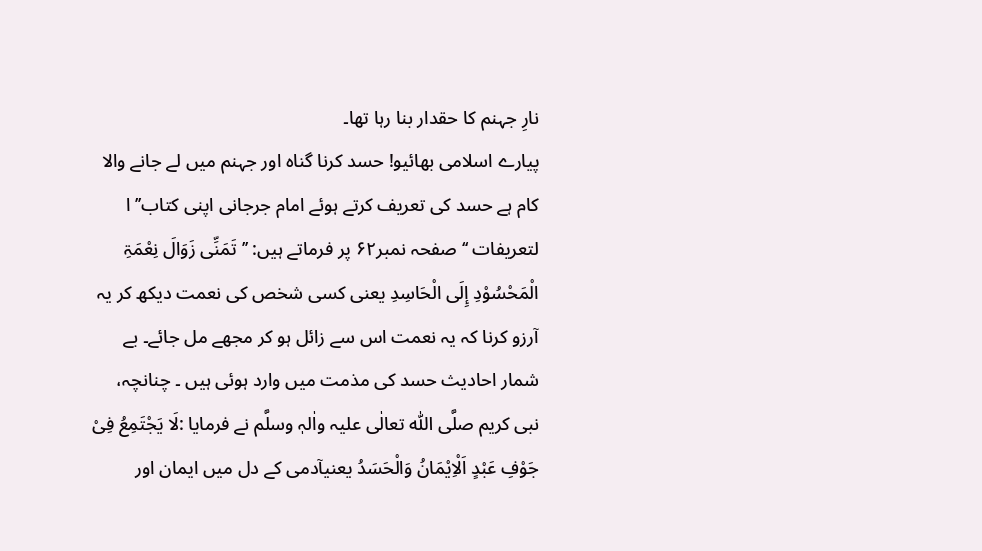نارِ جہنم کا حقدار بنا رہا تھا۔
پیارے اسلامی بھائیو! حسد کرنا گناہ اور جہنم میں لے جانے والا کام ہے حسد کی تعریف کرتے ہوئے امام جرجانی اپنی کتاب’’ ا لتعریفات ‘‘ صفحہ نمبر۶۲ پر فرماتے ہیں: ’’تَمَنِّی زَوَالَ نِعْمَۃِ الْمَحْسُوْدِ إِلَی الْحَاسِدِ یعنی کسی شخص کی نعمت دیکھ کر یہ آرزو کرنا کہ یہ نعمت اس سے زائل ہو کر مجھے مل جائے۔ بے شمار احادیث حسد کی مذمت میں وارد ہوئی ہیں ۔ چنانچہ،
نبی کریم صلَّی اللّٰہ تعالٰی علیہ واٰلہٖ وسلَّم نے فرمایا :لَا یَجْتَمِعُ فِیْ جَوْفِ عَبْدٍ اَلْاِیْمَانُ وَالْحَسَدُ یعنیآدمی کے دل میں ایمان اور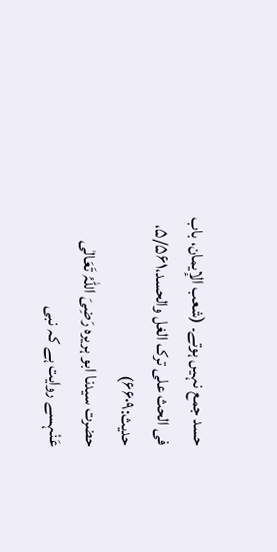حسد جمع نہیں ہوتے۔ (شعب الإیمان، باب فی الحث علی ترک الغل والحسد،۵/۵۶۱، حدیث:۶۶۰۹)
حضرت سیدنا ابو ہریرہ رَضِیَ اللّٰہُ تَعَالٰی عَنْہسے روایت ہے کہ نبی